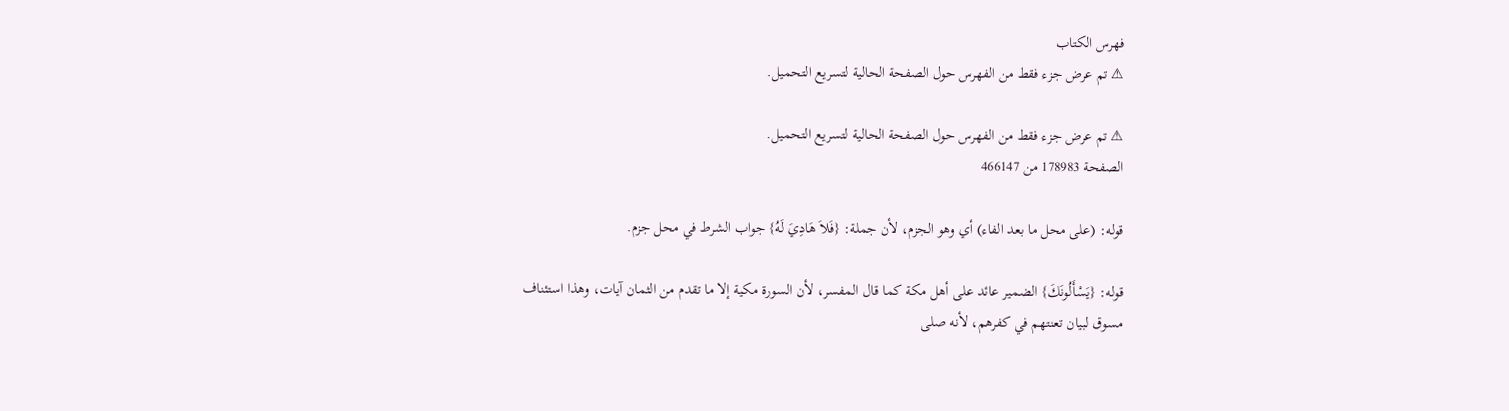فهرس الكتاب
⚠ تم عرض جزء فقط من الفهرس حول الصفحة الحالية لتسريع التحميل.

⚠ تم عرض جزء فقط من الفهرس حول الصفحة الحالية لتسريع التحميل.
الصفحة 178983 من 466147

قوله: (على محل ما بعد الفاء) أي وهو الجزم، لأن جملة: {فَلاَ هَادِيَ لَهُ} جواب الشرط في محل جزم.

قوله: {يَسْأَلُونَكَ} الضمير عائد على أهل مكة كما قال المفسر، لأن السورة مكية إلا ما تقدم من الثمان آيات، وهذا استئناف مسوق لبيان تعنتهم في كفرهم، لأنه صلى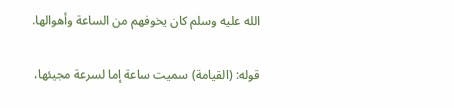الله عليه وسلم كان يخوفهم من الساعة وأهوالها.

قوله: (القيامة) سميت ساعة إما لسرعة مجيئها،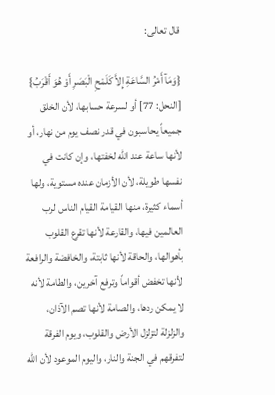قال تعالى:

{وَمَآ أَمْرُ السَّاعَةِ إِلاَّ كَلَمْحِ الْبَصَرِ أَوْ هُوَ أَقْرَبُ} [النحل: 77] أو لسرعة حسابها، لأن الخلق جميعاً يحاسبون في قدر نصف يوم من نهار، أو لأنها ساعة عند الله لخفتها، وإن كانت في نفسها طويلة، لأن الأزمان عنده مستوية، ولها أسماء كثيرة، منها القيامة القيام الناس لرب العالمين فيها، والقارعة لأنها تقرع القلوب بأهوالها، والحاقة لأنها ثابتة، والخافضة والرافعة لأنها تخفض أقواماً وترفع آخرين، والطامة لأنه لا يمكن ردها، والصامة لأنها تصم الآذان، والزلزلة لتزلزل الأرض والقلوب، ويوم الفرقة لتفرقهم في الجنة والنار، واليوم الموعود لأن الله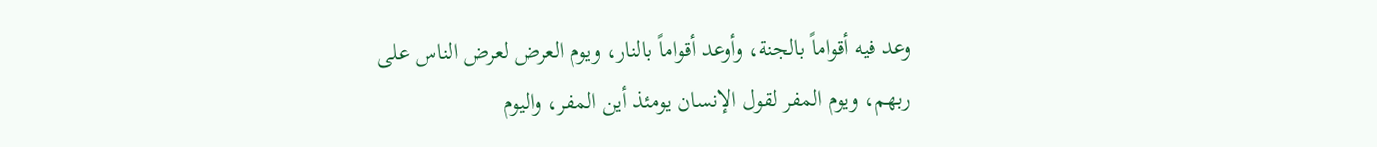وعد فيه أقواماً بالجنة، وأوعد أقواماً بالنار، ويوم العرض لعرض الناس على ربهم، ويوم المفر لقول الإنسان يومئذ أين المفر، واليوم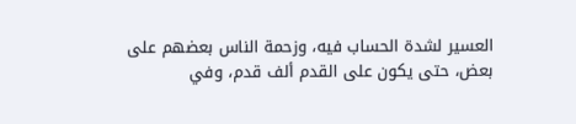العسير لشدة الحساب فيه، وزحمة الناس بعضهم على بعض، حتى يكون على القدم ألف قدم، وفي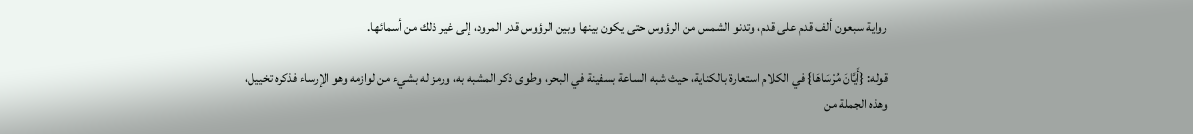رواية سبعون ألف قدم على قدم، وتدنو الشمس من الرؤوس حتى يكون بينها وبين الرؤوس قدر المرود، إلى غير ذلك من أسمائها.

قوله: {أَيَّانَ مُرْسَاهَا} في الكلام استعارة بالكناية، حيث شبه الساعة بسفينة في البحر، وطوى ذكر المشبه به، ورمز له بشيء من لوازمه وهو الإرساء فذكره تخييل، وهذه الجملة من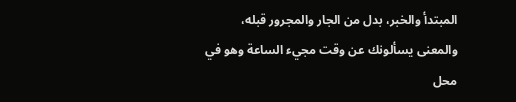المبتدأ والخبر، بدل من الجار والمجرور قبله، والمعنى يسألونك عن وقت مجيء الساعة وهو في محل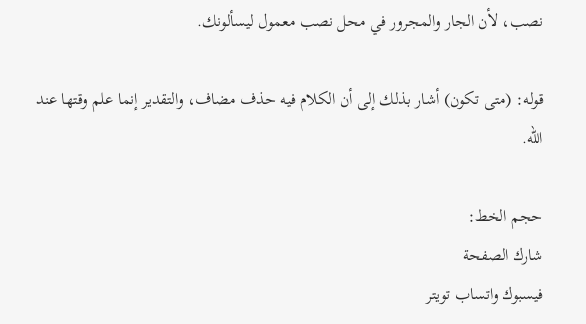نصب، لأن الجار والمجرور في محل نصب معمول ليسألونك.

قوله: (متى تكون) أشار بذلك إلى أن الكلام فيه حذف مضاف، والتقدير إنما علم وقتها عند الله.

حجم الخط:
شارك الصفحة
فيسبوك واتساب تويتر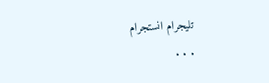تليجرام انستجرام
. . .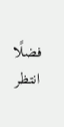فضلًا انتظر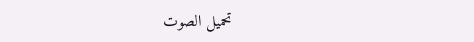تحميل الصوت